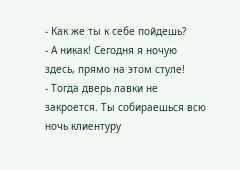- Как же ты к себе пойдешь?
- А никак! Сегодня я ночую здесь, прямо на этом стуле!
- Тогда дверь лавки не закроется. Ты собираешься всю ночь клиентуру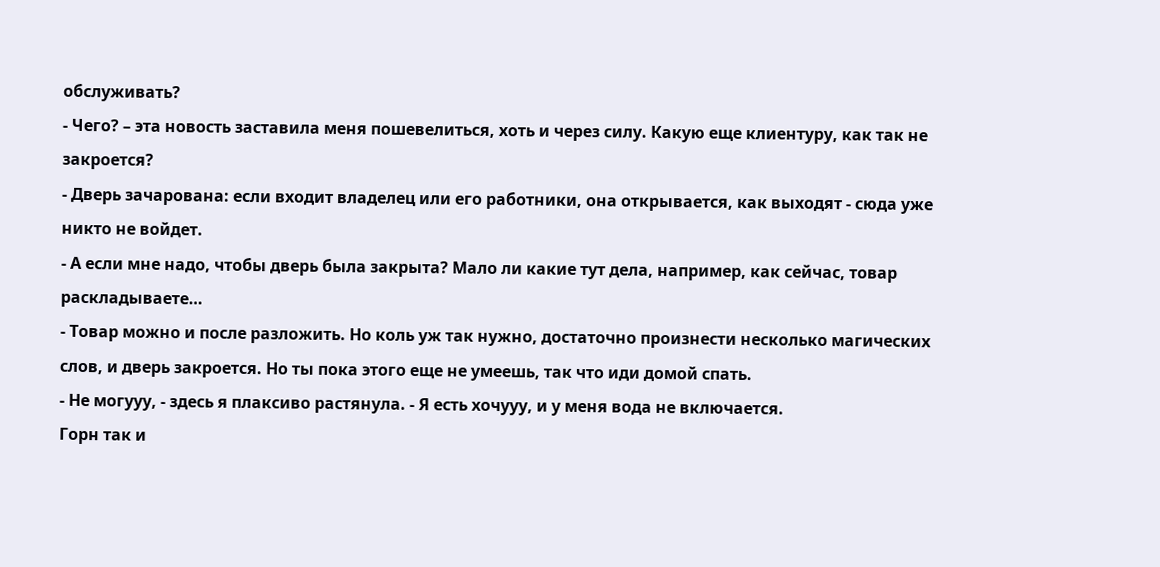обслуживать?
- Чего? – эта новость заставила меня пошевелиться, хоть и через силу. Какую еще клиентуру, как так не закроется?
- Дверь зачарована: если входит владелец или его работники, она открывается, как выходят - сюда уже никто не войдет.
- А если мне надо, чтобы дверь была закрыта? Мало ли какие тут дела, например, как сейчас, товар раскладываете…
- Товар можно и после разложить. Но коль уж так нужно, достаточно произнести несколько магических слов, и дверь закроется. Но ты пока этого еще не умеешь, так что иди домой спать.
- Не могууу, - здесь я плаксиво растянула. - Я есть хочууу, и у меня вода не включается.
Горн так и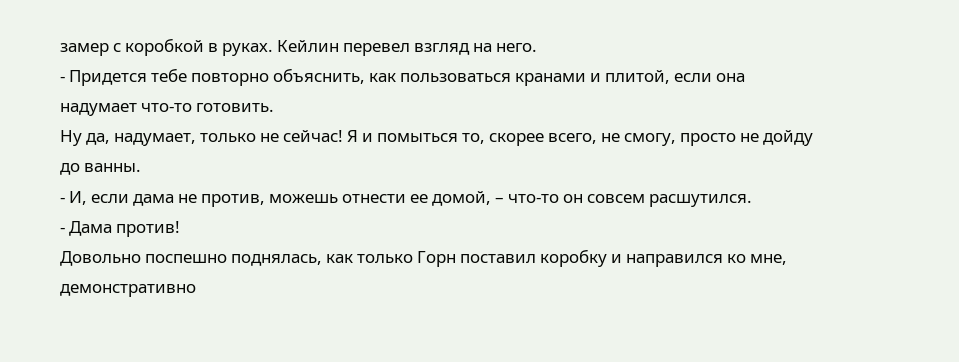замер с коробкой в руках. Кейлин перевел взгляд на него.
- Придется тебе повторно объяснить, как пользоваться кранами и плитой, если она надумает что-то готовить.
Ну да, надумает, только не сейчас! Я и помыться то, скорее всего, не смогу, просто не дойду до ванны.
- И, если дама не против, можешь отнести ее домой, – что-то он совсем расшутился.
- Дама против!
Довольно поспешно поднялась, как только Горн поставил коробку и направился ко мне, демонстративно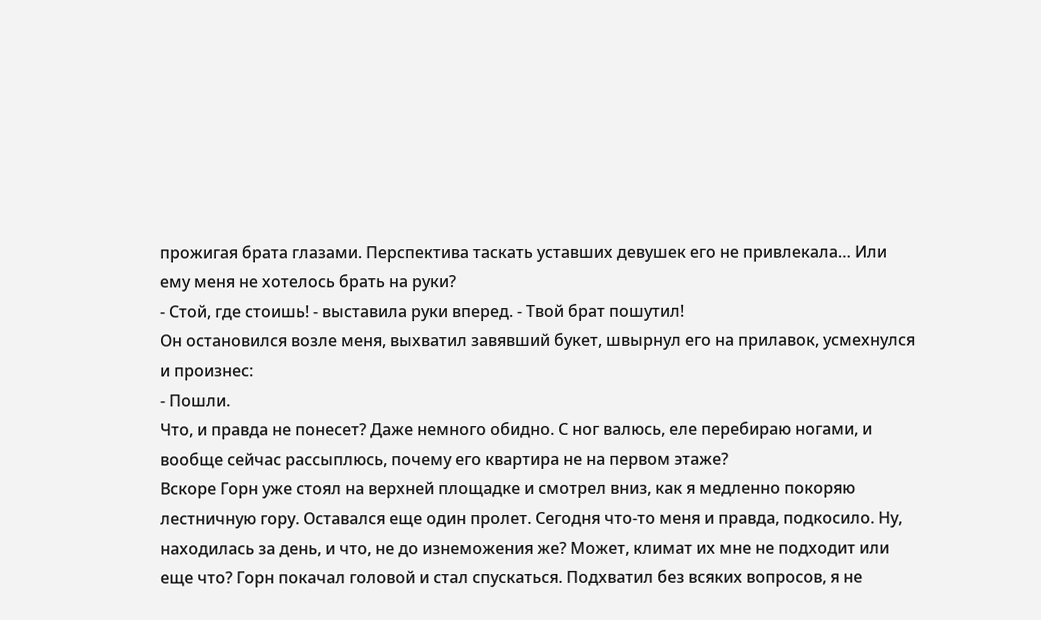прожигая брата глазами. Перспектива таскать уставших девушек его не привлекала… Или ему меня не хотелось брать на руки?
- Стой, где стоишь! - выставила руки вперед. - Твой брат пошутил!
Он остановился возле меня, выхватил завявший букет, швырнул его на прилавок, усмехнулся и произнес:
- Пошли.
Что, и правда не понесет? Даже немного обидно. С ног валюсь, еле перебираю ногами, и вообще сейчас рассыплюсь, почему его квартира не на первом этаже?
Вскоре Горн уже стоял на верхней площадке и смотрел вниз, как я медленно покоряю лестничную гору. Оставался еще один пролет. Сегодня что-то меня и правда, подкосило. Ну, находилась за день, и что, не до изнеможения же? Может, климат их мне не подходит или еще что? Горн покачал головой и стал спускаться. Подхватил без всяких вопросов, я не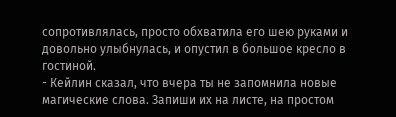сопротивлялась, просто обхватила его шею руками и довольно улыбнулась, и опустил в большое кресло в гостиной.
- Кейлин сказал, что вчера ты не запомнила новые магические слова. Запиши их на листе, на простом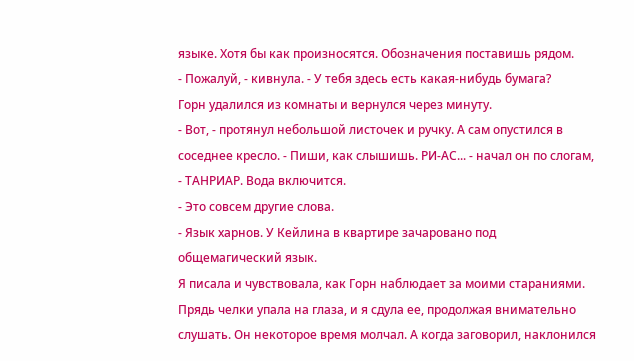языке. Хотя бы как произносятся. Обозначения поставишь рядом.
- Пожалуй, - кивнула. - У тебя здесь есть какая-нибудь бумага?
Горн удалился из комнаты и вернулся через минуту.
- Вот, - протянул небольшой листочек и ручку. А сам опустился в соседнее кресло. - Пиши, как слышишь. РИ-АС... - начал он по слогам, - ТАНРИАР. Вода включится.
- Это совсем другие слова.
- Язык харнов. У Кейлина в квартире зачаровано под общемагический язык.
Я писала и чувствовала, как Горн наблюдает за моими стараниями. Прядь челки упала на глаза, и я сдула ее, продолжая внимательно слушать. Он некоторое время молчал. А когда заговорил, наклонился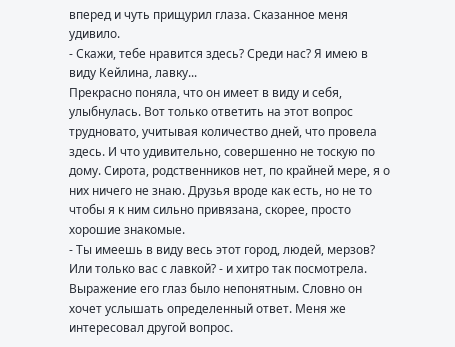вперед и чуть прищурил глаза. Сказанное меня удивило.
- Скажи, тебе нравится здесь? Среди нас? Я имею в виду Кейлина, лавку...
Прекрасно поняла, что он имеет в виду и себя, улыбнулась. Вот только ответить на этот вопрос трудновато, учитывая количество дней, что провела здесь. И что удивительно, совершенно не тоскую по дому. Сирота, родственников нет, по крайней мере, я о них ничего не знаю. Друзья вроде как есть, но не то чтобы я к ним сильно привязана, скорее, просто хорошие знакомые.
- Ты имеешь в виду весь этот город, людей, мерзов? Или только вас с лавкой? - и хитро так посмотрела.
Выражение его глаз было непонятным. Словно он хочет услышать определенный ответ. Меня же интересовал другой вопрос.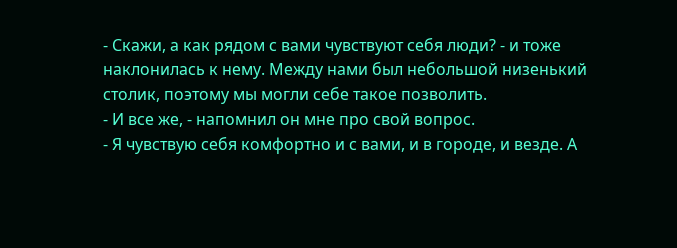- Скажи, а как рядом с вами чувствуют себя люди? - и тоже наклонилась к нему. Между нами был небольшой низенький столик, поэтому мы могли себе такое позволить.
- И все же, - напомнил он мне про свой вопрос.
- Я чувствую себя комфортно и с вами, и в городе, и везде. А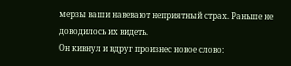мерзы ваши навевают неприятный страх. Раньше не доводилось их видеть.
Он кивнул и вдруг произнес новое слово: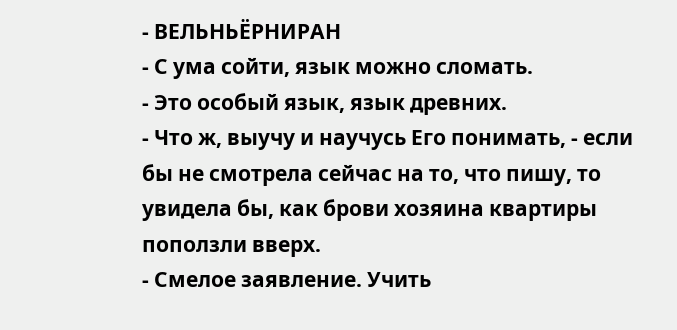- ВЕЛЬНЬЁРНИРАН
- С ума сойти, язык можно сломать.
- Это особый язык, язык древних.
- Что ж, выучу и научусь Его понимать, - если бы не смотрела сейчас на то, что пишу, то увидела бы, как брови хозяина квартиры поползли вверх.
- Смелое заявление. Учить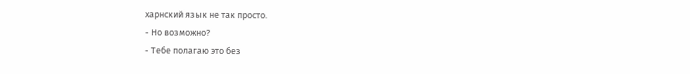харнский язык не так просто.
- Но возможно?
- Тебе полагаю это без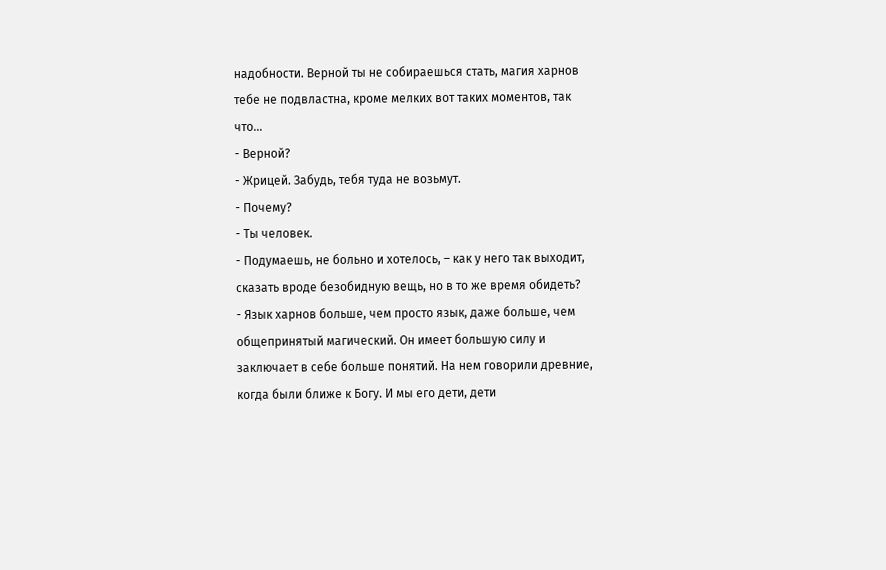надобности. Верной ты не собираешься стать, магия харнов тебе не подвластна, кроме мелких вот таких моментов, так что…
- Верной?
- Жрицей. Забудь, тебя туда не возьмут.
- Почему?
- Ты человек.
- Подумаешь, не больно и хотелось, – как у него так выходит, сказать вроде безобидную вещь, но в то же время обидеть?
- Язык харнов больше, чем просто язык, даже больше, чем общепринятый магический. Он имеет большую силу и заключает в себе больше понятий. На нем говорили древние, когда были ближе к Богу. И мы его дети, дети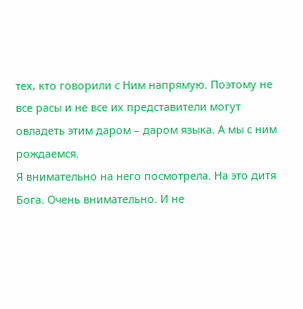тех, кто говорили с Ним напрямую. Поэтому не все расы и не все их представители могут овладеть этим даром – даром языка. А мы с ним рождаемся.
Я внимательно на него посмотрела. На это дитя Бога. Очень внимательно. И не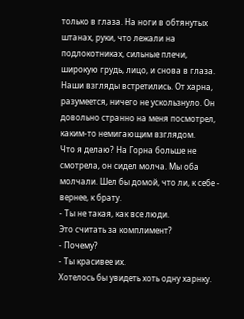только в глаза. На ноги в обтянутых штанах, руки, что лежали на подлокотниках, сильные плечи, широкую грудь, лицо, и снова в глаза. Наши взгляды встретились. От харна, разумеется, ничего не ускользнуло. Он довольно странно на меня посмотрел, каким-то немигающим взглядом.
Что я делаю? На Горна больше не смотрела, он сидел молча. Мы оба молчали. Шел бы домой, что ли, к себе - вернее, к брату.
- Ты не такая, как все люди.
Это считать за комплимент?
- Почему?
- Ты красивее их.
Хотелось бы увидеть хоть одну харнку.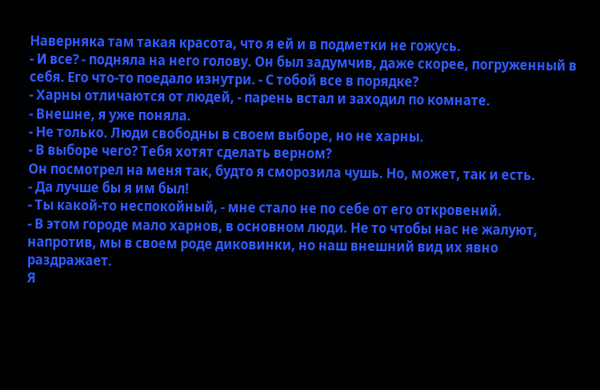Наверняка там такая красота, что я ей и в подметки не гожусь.
- И все? - подняла на него голову. Он был задумчив, даже скорее, погруженный в себя. Его что-то поедало изнутри. - С тобой все в порядке?
- Харны отличаются от людей, - парень встал и заходил по комнате.
- Внешне, я уже поняла.
- Не только. Люди свободны в своем выборе, но не харны.
- В выборе чего? Тебя хотят сделать верном?
Он посмотрел на меня так, будто я сморозила чушь. Но, может, так и есть.
- Да лучше бы я им был!
- Ты какой-то неспокойный, - мне стало не по себе от его откровений.
- В этом городе мало харнов, в основном люди. Не то чтобы нас не жалуют, напротив, мы в своем роде диковинки, но наш внешний вид их явно раздражает.
Я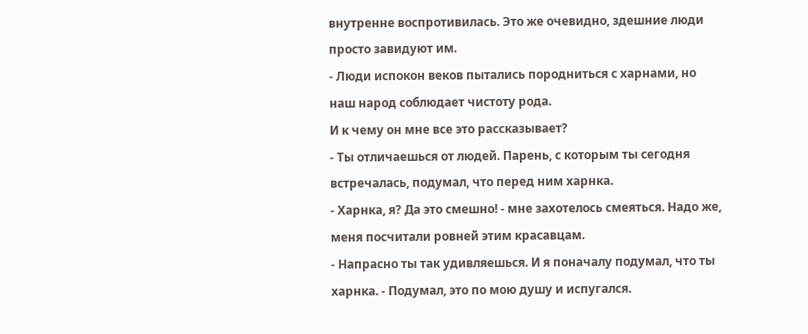внутренне воспротивилась. Это же очевидно, здешние люди просто завидуют им.
- Люди испокон веков пытались породниться с харнами, но наш народ соблюдает чистоту рода.
И к чему он мне все это рассказывает?
- Ты отличаешься от людей. Парень, с которым ты сегодня встречалась, подумал, что перед ним харнка.
- Харнка, я? Да это смешно! - мне захотелось смеяться. Надо же, меня посчитали ровней этим красавцам.
- Напрасно ты так удивляешься. И я поначалу подумал, что ты харнка. - Подумал, это по мою душу и испугался.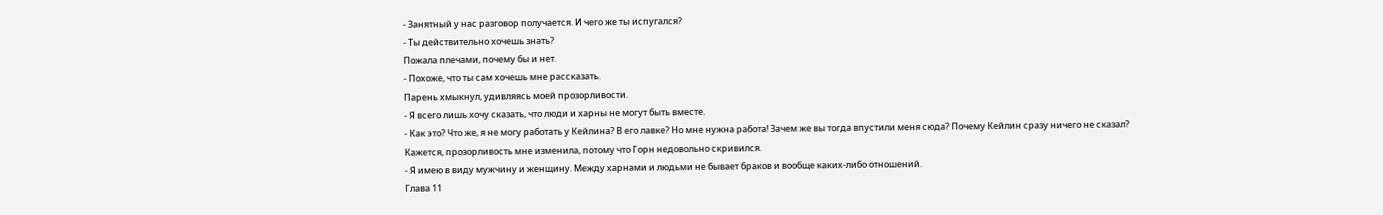- Занятный у нас разговор получается. И чего же ты испугался?
- Ты действительно хочешь знать?
Пожала плечами, почему бы и нет.
- Похоже, что ты сам хочешь мне рассказать.
Парень хмыкнул, удивляясь моей прозорливости.
- Я всего лишь хочу сказать, что люди и харны не могут быть вместе.
- Как это? Что же, я не могу работать у Кейлина? В его лавке? Но мне нужна работа! Зачем же вы тогда впустили меня сюда? Почему Кейлин сразу ничего не сказал?
Кажется, прозорливость мне изменила, потому что Горн недовольно скривился.
- Я имею в виду мужчину и женщину. Между харнами и людьми не бывает браков и вообще каких-либо отношений.
Глава 11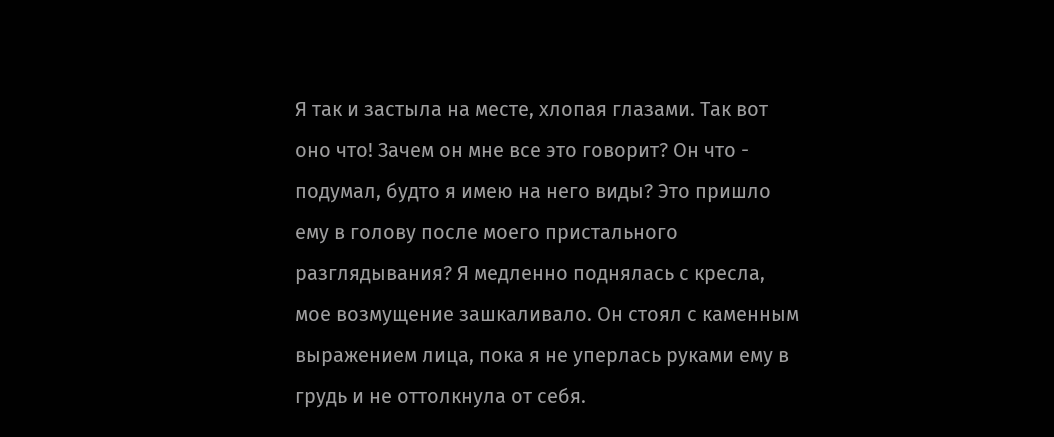Я так и застыла на месте, хлопая глазами. Так вот оно что! Зачем он мне все это говорит? Он что - подумал, будто я имею на него виды? Это пришло ему в голову после моего пристального разглядывания? Я медленно поднялась с кресла, мое возмущение зашкаливало. Он стоял с каменным выражением лица, пока я не уперлась руками ему в грудь и не оттолкнула от себя.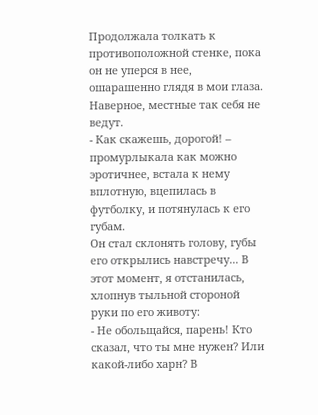Продолжала толкать к противоположной стенке, пока он не уперся в нее, ошарашенно глядя в мои глаза. Наверное, местные так себя не ведут.
- Как скажешь, дорогой! – промурлыкала как можно эротичнее, встала к нему вплотную, вцепилась в футболку, и потянулась к его губам.
Он стал склонять голову, губы его открылись навстречу... В этот момент, я отстанилась, хлопнув тыльной стороной руки по его животу:
- Не обольщайся, парень! Кто сказал, что ты мне нужен? Или какой-либо харн? В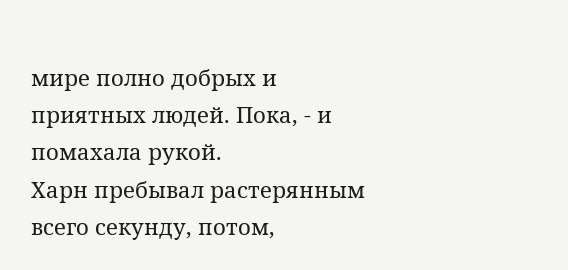мире полно добрых и приятных людей. Пока, - и помахала рукой.
Харн пребывал растерянным всего секунду, потом,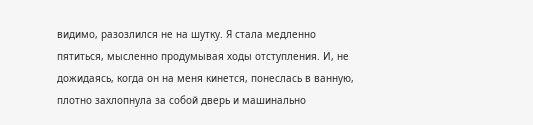видимо, разозлился не на шутку. Я стала медленно пятиться, мысленно продумывая ходы отступления. И, не дожидаясь, когда он на меня кинется, понеслась в ванную, плотно захлопнула за собой дверь и машинально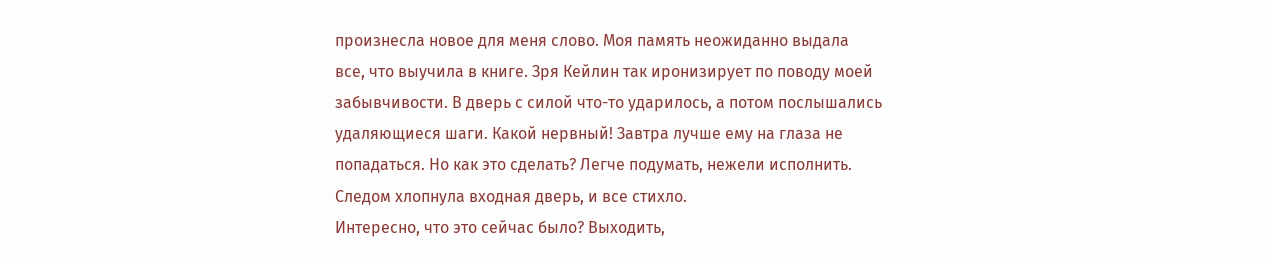произнесла новое для меня слово. Моя память неожиданно выдала все, что выучила в книге. Зря Кейлин так иронизирует по поводу моей забывчивости. В дверь с силой что-то ударилось, а потом послышались удаляющиеся шаги. Какой нервный! Завтра лучше ему на глаза не попадаться. Но как это сделать? Легче подумать, нежели исполнить. Следом хлопнула входная дверь, и все стихло.
Интересно, что это сейчас было? Выходить,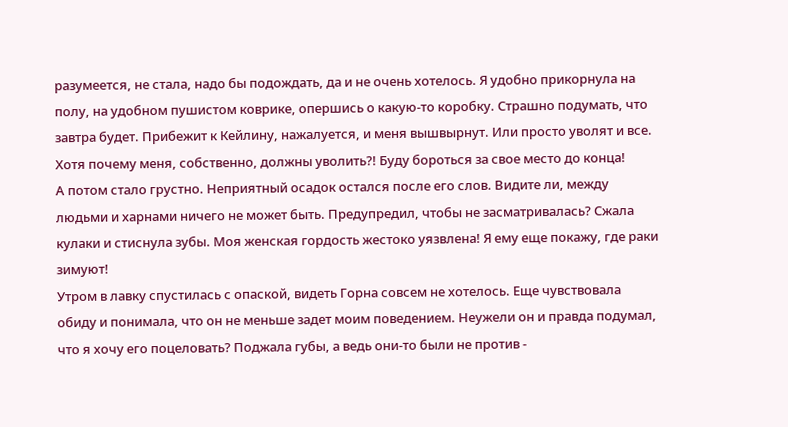разумеется, не стала, надо бы подождать, да и не очень хотелось. Я удобно прикорнула на полу, на удобном пушистом коврике, опершись о какую-то коробку. Страшно подумать, что завтра будет. Прибежит к Кейлину, нажалуется, и меня вышвырнут. Или просто уволят и все. Хотя почему меня, собственно, должны уволить?! Буду бороться за свое место до конца!
А потом стало грустно. Неприятный осадок остался после его слов. Видите ли, между людьми и харнами ничего не может быть. Предупредил, чтобы не засматривалась? Сжала кулаки и стиснула зубы. Моя женская гордость жестоко уязвлена! Я ему еще покажу, где раки зимуют!
Утром в лавку спустилась с опаской, видеть Горна совсем не хотелось. Еще чувствовала обиду и понимала, что он не меньше задет моим поведением. Неужели он и правда подумал, что я хочу его поцеловать? Поджала губы, а ведь они-то были не против -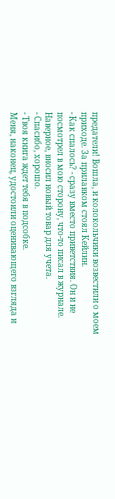предатели! Вошла, и колокольчики возвестили о моем приходе. За прилавком стоял Кейлин.
- Как спалось? - сразу вместо приветствия. Он и не посмотрел в мою сторону, что-то писал в журнале. Наверное, вносил новый товар для учета.
- Спасибо, хорошо.
- Твоя книга ждет тебя в подсобке.
Меня, наконец, удостоили оценивающего взгляда и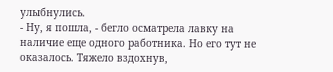улыбнулись.
- Ну, я пошла, - бегло осматрела лавку на наличие еще одного работника. Но его тут не оказалось. Тяжело вздохнув,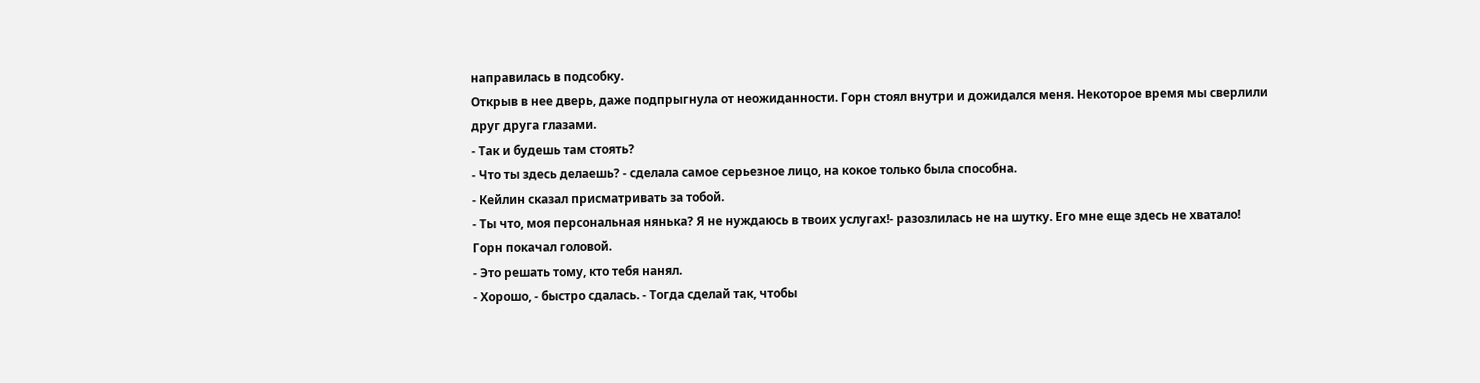направилась в подсобку.
Открыв в нее дверь, даже подпрыгнула от неожиданности. Горн стоял внутри и дожидался меня. Некоторое время мы сверлили друг друга глазами.
- Так и будешь там стоять?
- Что ты здесь делаешь? - сделала самое серьезное лицо, на кокое только была способна.
- Кейлин сказал присматривать за тобой.
- Ты что, моя персональная нянька? Я не нуждаюсь в твоих услугах!- разозлилась не на шутку. Его мне еще здесь не хватало!
Горн покачал головой.
- Это решать тому, кто тебя нанял.
- Хорошо, - быстро сдалась. - Тогда сделай так, чтобы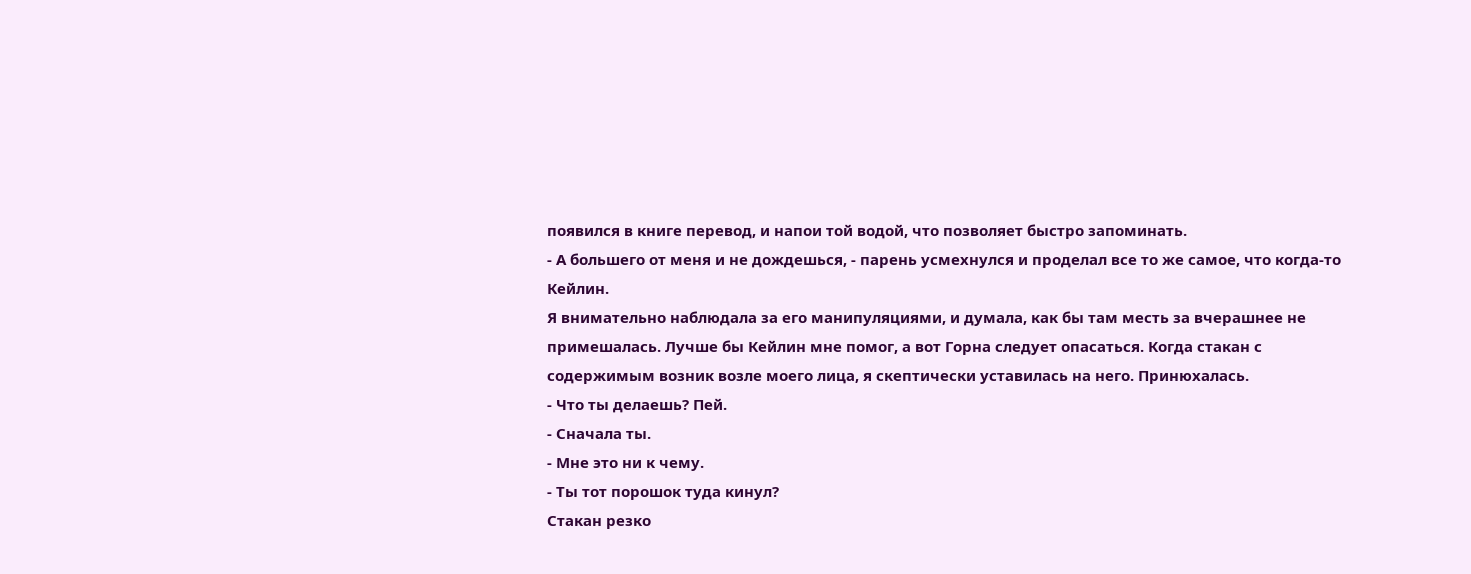появился в книге перевод, и напои той водой, что позволяет быстро запоминать.
- А большего от меня и не дождешься, - парень усмехнулся и проделал все то же самое, что когда-то Кейлин.
Я внимательно наблюдала за его манипуляциями, и думала, как бы там месть за вчерашнее не примешалась. Лучше бы Кейлин мне помог, а вот Горна следует опасаться. Когда стакан с содержимым возник возле моего лица, я скептически уставилась на него. Принюхалась.
- Что ты делаешь? Пей.
- Сначала ты.
- Мне это ни к чему.
- Ты тот порошок туда кинул?
Стакан резко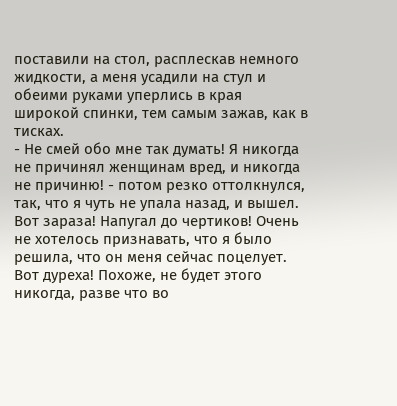поставили на стол, расплескав немного жидкости, а меня усадили на стул и обеими руками уперлись в края широкой спинки, тем самым зажав, как в тисках.
- Не смей обо мне так думать! Я никогда не причинял женщинам вред, и никогда не причиню! - потом резко оттолкнулся, так, что я чуть не упала назад, и вышел.
Вот зараза! Напугал до чертиков! Очень не хотелось признавать, что я было решила, что он меня сейчас поцелует. Вот дуреха! Похоже, не будет этого никогда, разве что во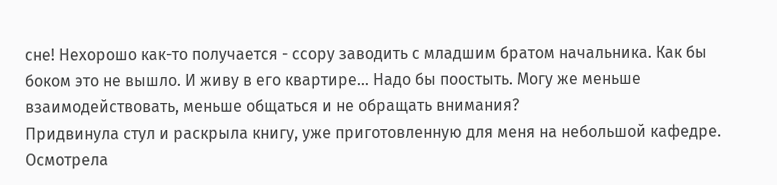сне! Нехорошо как-то получается - ссору заводить с младшим братом начальника. Как бы боком это не вышло. И живу в его квартире… Надо бы поостыть. Могу же меньше взаимодействовать, меньше общаться и не обращать внимания?
Придвинула стул и раскрыла книгу, уже приготовленную для меня на небольшой кафедре. Осмотрела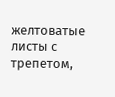желтоватые листы с трепетом,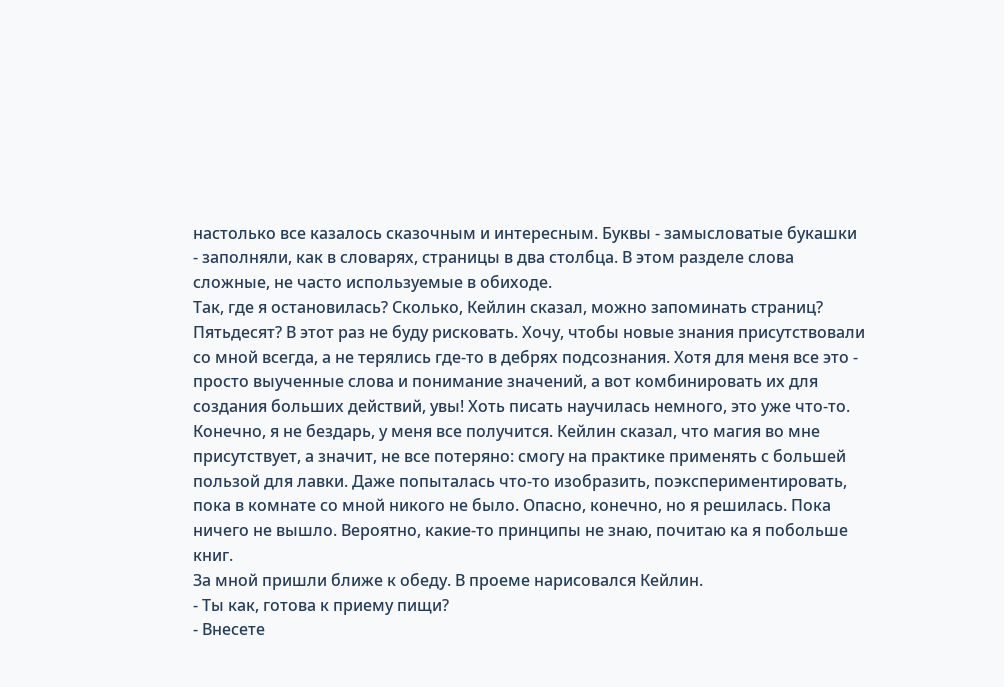настолько все казалось сказочным и интересным. Буквы - замысловатые букашки - заполняли, как в словарях, страницы в два столбца. В этом разделе слова сложные, не часто используемые в обиходе.
Так, где я остановилась? Сколько, Кейлин сказал, можно запоминать страниц? Пятьдесят? В этот раз не буду рисковать. Хочу, чтобы новые знания присутствовали со мной всегда, а не терялись где-то в дебрях подсознания. Хотя для меня все это - просто выученные слова и понимание значений, а вот комбинировать их для создания больших действий, увы! Хоть писать научилась немного, это уже что-то. Конечно, я не бездарь, у меня все получится. Кейлин сказал, что магия во мне присутствует, а значит, не все потеряно: смогу на практике применять с большей пользой для лавки. Даже попыталась что-то изобразить, поэкспериментировать, пока в комнате со мной никого не было. Опасно, конечно, но я решилась. Пока ничего не вышло. Вероятно, какие-то принципы не знаю, почитаю ка я побольше книг.
За мной пришли ближе к обеду. В проеме нарисовался Кейлин.
- Ты как, готова к приему пищи?
- Внесете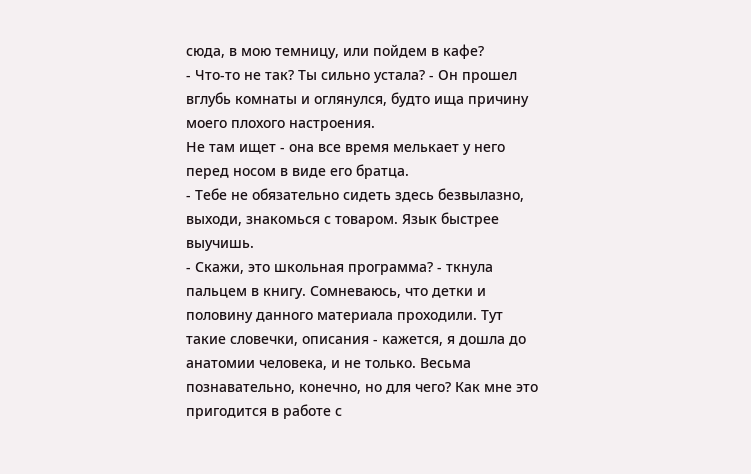сюда, в мою темницу, или пойдем в кафе?
- Что-то не так? Ты сильно устала? - Он прошел вглубь комнаты и оглянулся, будто ища причину моего плохого настроения.
Не там ищет - она все время мелькает у него перед носом в виде его братца.
- Тебе не обязательно сидеть здесь безвылазно, выходи, знакомься с товаром. Язык быстрее выучишь.
- Скажи, это школьная программа? - ткнула пальцем в книгу. Сомневаюсь, что детки и половину данного материала проходили. Тут такие словечки, описания - кажется, я дошла до анатомии человека, и не только. Весьма познавательно, конечно, но для чего? Как мне это пригодится в работе с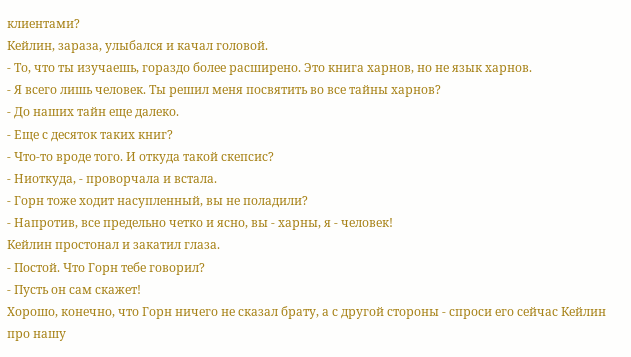клиентами?
Кейлин, зараза, улыбался и качал головой.
- То, что ты изучаешь, гораздо более расширено. Это книга харнов, но не язык харнов.
- Я всего лишь человек. Ты решил меня посвятить во все тайны харнов?
- До наших тайн еще далеко.
- Еще с десяток таких книг?
- Что-то вроде того. И откуда такой скепсис?
- Ниоткуда, - проворчала и встала.
- Горн тоже ходит насупленный, вы не поладили?
- Напротив, все предельно четко и ясно, вы - харны, я - человек!
Кейлин простонал и закатил глаза.
- Постой. Что Горн тебе говорил?
- Пусть он сам скажет!
Хорошо, конечно, что Горн ничего не сказал брату, а с другой стороны - спроси его сейчас Кейлин про нашу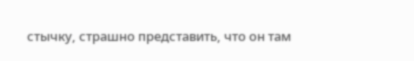стычку, страшно представить, что он там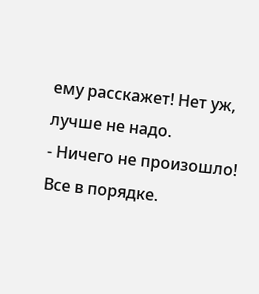ему расскажет! Нет уж, лучше не надо.
- Ничего не произошло! Все в порядке.